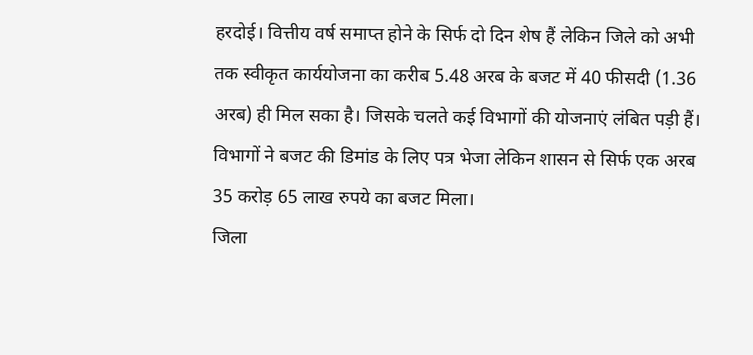हरदोई। वित्तीय वर्ष समाप्त होने के सिर्फ दो दिन शेष हैं लेकिन जिले को अभी तक स्वीकृत कार्ययोजना का करीब 5.48 अरब के बजट में 40 फीसदी (1.36 अरब) ही मिल सका है। जिसके चलते कई विभागों की योजनाएं लंबित पड़ी हैं। विभागों ने बजट की डिमांड के लिए पत्र भेजा लेकिन शासन से सिर्फ एक अरब 35 करोड़ 65 लाख रुपये का बजट मिला।
जिला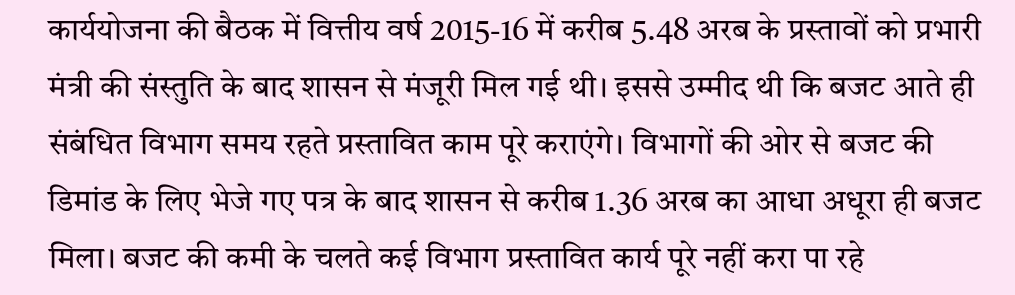कार्ययोजना की बैठक में वित्तीय वर्ष 2015-16 में करीब 5.48 अरब के प्रस्तावों को प्रभारी मंत्री की संस्तुति के बाद शासन से मंजूरी मिल गई थी। इससे उम्मीद थी कि बजट आते ही संबंधित विभाग समय रहते प्रस्तावित काम पूरे कराएंगे। विभागों की ओर से बजट की डिमांड के लिए भेजे गए पत्र के बाद शासन से करीब 1.36 अरब का आधा अधूरा ही बजट मिला। बजट की कमी के चलते कई विभाग प्रस्तावित कार्य पूरे नहीं करा पा रहे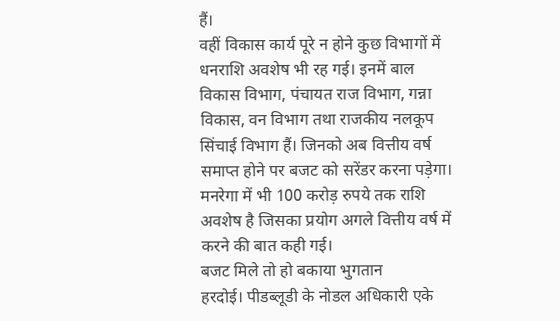हैं।
वहीं विकास कार्य पूरे न होने कुछ विभागों में धनराशि अवशेष भी रह गई। इनमें बाल विकास विभाग, पंचायत राज विभाग, गन्ना विकास, वन विभाग तथा राजकीय नलकूप सिंचाई विभाग हैं। जिनको अब वित्तीय वर्ष समाप्त होने पर बजट को सरेंडर करना पड़ेगा। मनरेगा में भी 100 करोड़ रुपये तक राशि अवशेष है जिसका प्रयोग अगले वित्तीय वर्ष में करने की बात कही गई।
बजट मिले तो हो बकाया भुगतान
हरदोई। पीडब्लूडी के नोडल अधिकारी एके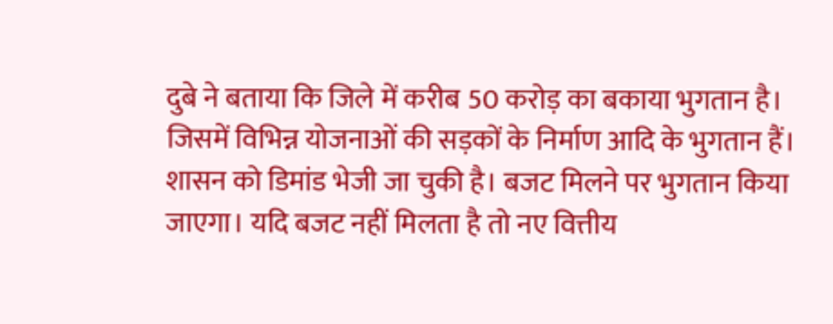दुबे ने बताया कि जिले में करीब 50 करोड़ का बकाया भुगतान है। जिसमें विभिन्न योजनाओं की सड़कों के निर्माण आदि के भुगतान हैं। शासन को डिमांड भेजी जा चुकी है। बजट मिलने पर भुगतान किया जाएगा। यदि बजट नहीं मिलता है तो नए वित्तीय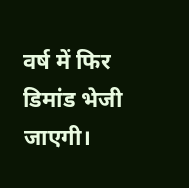वर्ष में फिर डिमांड भेजी जाएगी।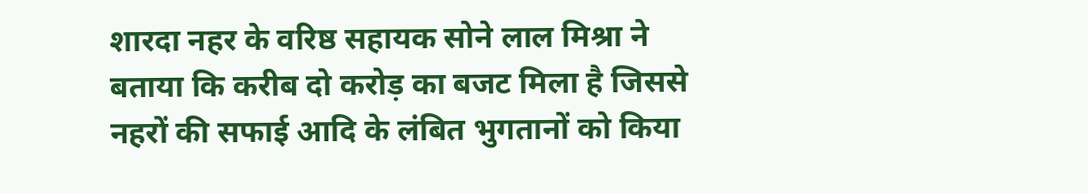शारदा नहर के वरिष्ठ सहायक सोने लाल मिश्रा ने बताया कि करीब दो करोड़ का बजट मिला है जिससे नहरों की सफाई आदि के लंबित भुगतानों को किया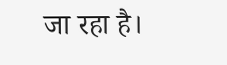जा रहा है।